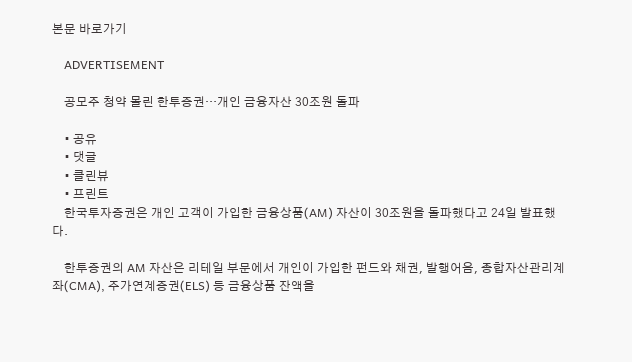본문 바로가기

    ADVERTISEMENT

    공모주 청약 몰린 한투증권…개인 금융자산 30조원 돌파

    • 공유
    • 댓글
    • 클린뷰
    • 프린트
    한국투자증권은 개인 고객이 가입한 금융상품(AM) 자산이 30조원을 돌파했다고 24일 발표했다.

    한투증권의 AM 자산은 리테일 부문에서 개인이 가입한 펀드와 채권, 발행어음, 종합자산관리계좌(CMA), 주가연계증권(ELS) 등 금융상품 잔액을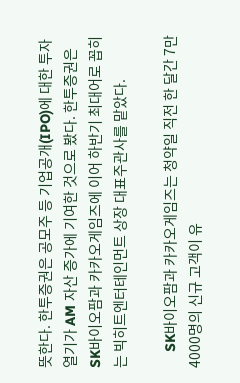뜻한다. 한투증권은 공모주 등 기업공개(IPO)에 대한 투자 열기가 AM 자산 증가에 기여한 것으로 봤다. 한투증권은 SK바이오팜과 카카오게임즈에 이어 하반기 최대어로 꼽히는 빅히트엔터테인먼트 상장 대표주관사를 맡았다.

    SK바이오팜과 카카오게임즈는 청약일 직전 한 달간 7만4000명의 신규 고객이 유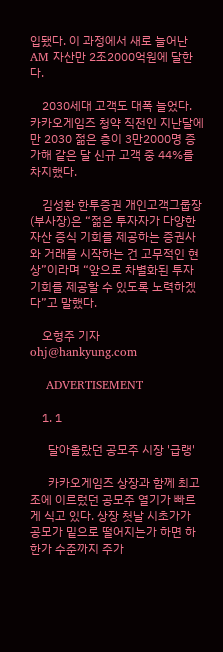입됐다. 이 과정에서 새로 늘어난 AM 자산만 2조2000억원에 달한다.

    2030세대 고객도 대폭 늘었다. 카카오게임즈 청약 직전인 지난달에만 2030 젊은 층이 3만2000명 증가해 같은 달 신규 고객 중 44%를 차지했다.

    김성환 한투증권 개인고객그룹장(부사장)은 “젊은 투자자가 다양한 자산 증식 기회를 제공하는 증권사와 거래를 시작하는 건 고무적인 현상”이라며 “앞으로 차별화된 투자 기회를 제공할 수 있도록 노력하겠다”고 말했다.

    오형주 기자 ohj@hankyung.com

    ADVERTISEMENT

    1. 1

      달아올랐던 공모주 시장 '급랭'

      카카오게임즈 상장과 함께 최고조에 이르렀던 공모주 열기가 빠르게 식고 있다. 상장 첫날 시초가가 공모가 밑으로 떨어지는가 하면 하한가 수준까지 주가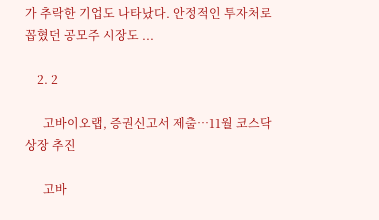가 추락한 기업도 나타났다. 안정적인 투자처로 꼽혔던 공모주 시장도 ...

    2. 2

      고바이오랩, 증권신고서 제출…11월 코스닥 상장 추진

      고바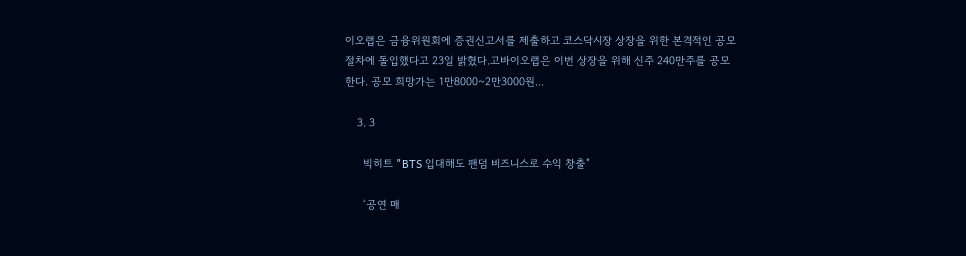이오랩은 금융위원회에 증권신고서를 제출하고 코스닥시장 상장을 위한 본격적인 공모 절차에 돌입했다고 23일 밝혔다.고바이오랩은 이번 상장을 위해 신주 240만주를 공모한다. 공모 희망가는 1만8000~2만3000원...

    3. 3

      빅히트 "BTS 입대해도 팬덤 비즈니스로 수익 창출"

      ‘공연 매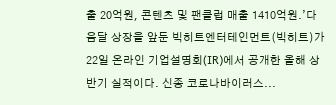출 20억원, 콘텐츠 및 팬클럽 매출 1410억원.’다음달 상장을 앞둔 빅히트엔터테인먼트(빅히트)가 22일 온라인 기업설명회(IR)에서 공개한 올해 상반기 실적이다. 신종 코로나바이러스...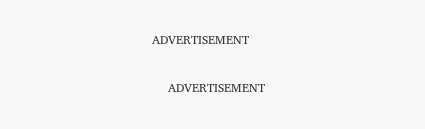ADVERTISEMENT

    ADVERTISEMENT